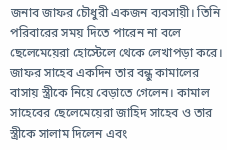জনাব জাফর চৌধুরী একজন ব্যবসায়ী। তিনি পরিবারের সময় দিতে পারেন না বলে ছেলেমেয়েরা হোস্টেলে থেকে লেখাপড়া করে। জাফর সাহেব একদিন তার বন্ধু কামালের বাসায় স্ত্রীকে নিয়ে বেড়াতে গেলেন। কামাল সাহেবের ছেলেমেয়েরা জাহিদ সাহেব ও তার স্ত্রীকে সালাম দিলেন এবং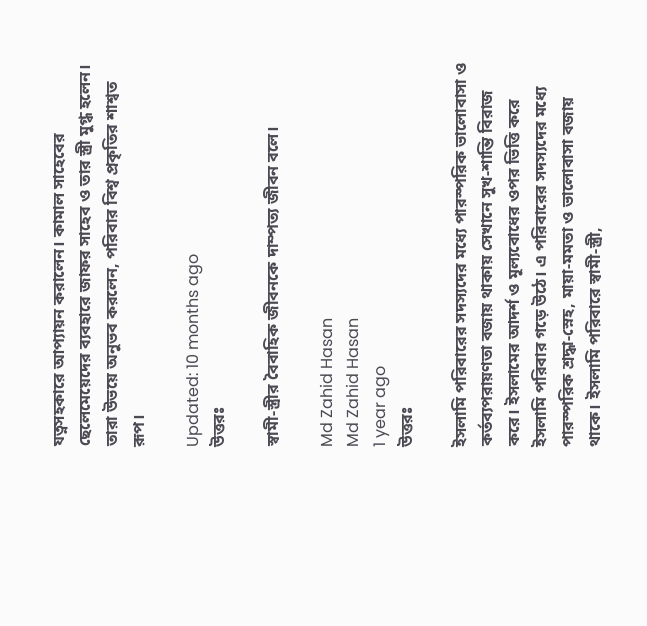যত্নসহকারে আপ্যায়ন করালেন। কামাল সাহেবের ছেলেমেয়েদের ব্যবহারে জাফর সাহেব ও তার স্ত্রী মুগ্ধ হলেন। তারা উভয়ে অনুভব করলেন, পরিবার বিশ্ব প্রকৃতির শাশ্বত রূপ।

Updated: 10 months ago
উত্তরঃ

স্বামী-স্ত্রীর বৈবাহিক জীবনকে দাম্পত্য জীবন বলে।

Md Zahid Hasan
Md Zahid Hasan
1 year ago
উত্তরঃ

ইসলামি পরিবারের সদস্যদের মধ্যে পারস্পরিক ভালোবাসা ও কর্তব্যপরায়ণতা বজায় থাকায় সেখানে সুখ-শান্তি বিরাজ করে। ইসলামের আদর্শ ও মূল্যবোধের ওপর ভিত্তি করে ইসলামি পরিবার গড়ে উঠে। এ পরিবারের সদস্যদের মধ্যে পারস্পরিক শ্রদ্ধা-স্নেহ, মায়া-মমতা ও ভালোবাসা বজায় থাকে। ইসলামি পরিবারে স্বামী-স্ত্রী,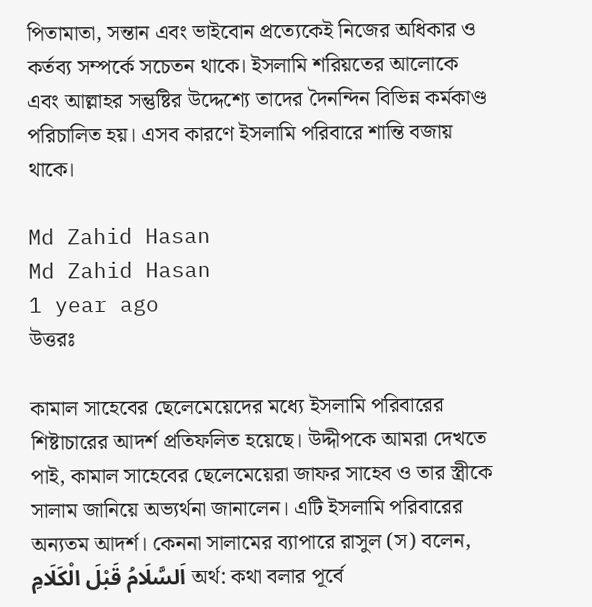পিতামাতা, সন্তান এবং ভাইবোন প্রত্যেকেই নিজের অধিকার ও কর্তব্য সম্পর্কে সচেতন থাকে। ইসলামি শরিয়তের আলোকে এবং আল্লাহর সন্তুষ্টির উদ্দেশ্যে তাদের দৈনন্দিন বিভিন্ন কর্মকাণ্ড পরিচালিত হয়। এসব কারণে ইসলামি পরিবারে শান্তি বজায় থাকে।

Md Zahid Hasan
Md Zahid Hasan
1 year ago
উত্তরঃ

কামাল সাহেবের ছেলেমেয়েদের মধ্যে ইসলামি পরিবারের শিষ্টাচারের আদর্শ প্রতিফলিত হয়েছে। উদ্দীপকে আমরা দেখতে পাই, কামাল সাহেবের ছেলেমেয়েরা জাফর সাহেব ও তার স্ত্রীকে সালাম জানিয়ে অভ্যর্থনা জানালেন। এটি ইসলামি পরিবারের অন্যতম আদর্শ। কেননা সালামের ব‍্যাপারে রাসুল (স) বলেন, اَلسَّلَامُ قَبْلَ الْكَلَامِ অর্থ: কথা বলার পূর্বে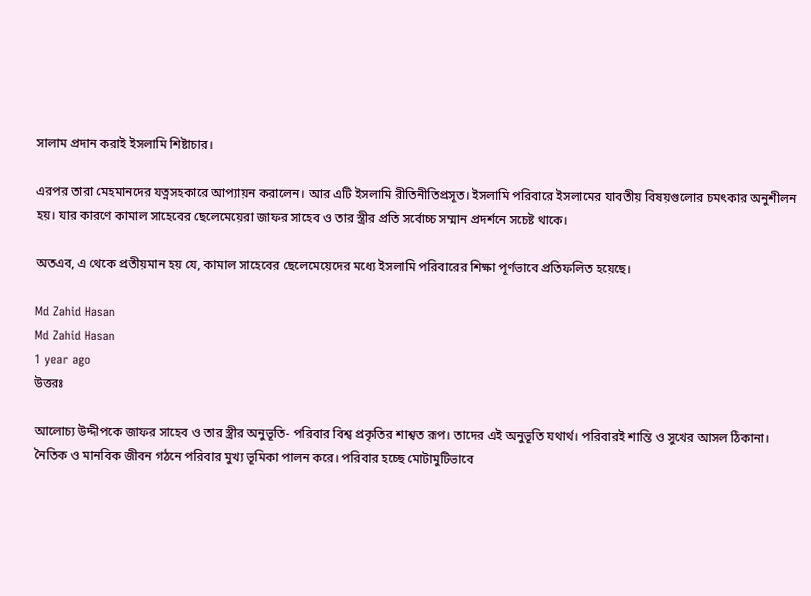সালাম প্রদান করাই ইসলামি শিষ্টাচার।

এরপর তারা মেহমানদের যত্নসহকারে আপ্যায়ন করালেন। আর এটি ইসলামি রীতিনীতিপ্রসূত। ইসলামি পরিবারে ইসলামের যাবতীয় বিষয়গুলোর চমৎকার অনুশীলন হয়। যার কারণে কামাল সাহেবের ছেলেমেয়েরা জাফর সাহেব ও তার স্ত্রীর প্রতি সর্বোচ্চ সম্মান প্রদর্শনে সচেষ্ট থাকে।

অতএব, এ থেকে প্রতীয়মান হয় যে, কামাল সাহেবের ছেলেমেয়েদের মধ্যে ইসলামি পরিবারের শিক্ষা পূর্ণভাবে প্রতিফলিত হয়েছে।

Md Zahid Hasan
Md Zahid Hasan
1 year ago
উত্তরঃ

আলোচ্য উদ্দীপকে জাফর সাহেব ও তার স্ত্রীর অনুভূতি- পরিবার বিশ্ব প্রকৃতির শাশ্বত রূপ। তাদের এই অনুভূতি যথার্থ। পরিবারই শান্তি ও সুখের আসল ঠিকানা। নৈতিক ও মানবিক জীবন গঠনে পরিবার মুখ্য ভূমিকা পালন করে। পরিবার হচ্ছে মোটামুটিভাবে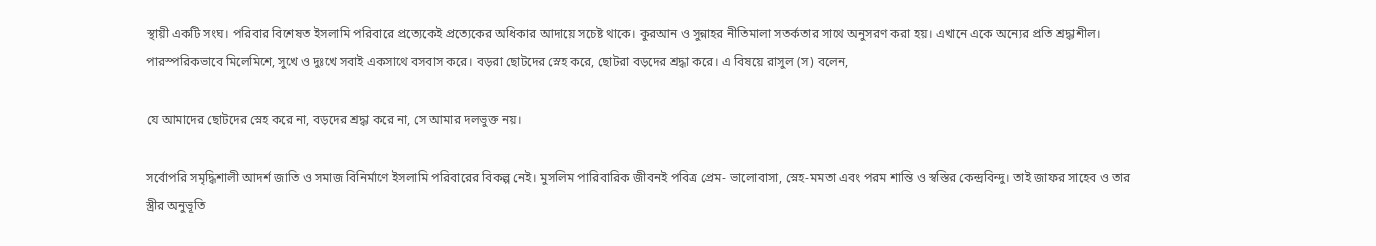স্থায়ী একটি সংঘ। পরিবার বিশেষত ইসলামি পরিবারে প্রত্যেকেই প্রত্যেকের অধিকার আদায়ে সচেষ্ট থাকে। কুরআন ও সুন্নাহর নীতিমালা সতর্কতার সাথে অনুসরণ করা হয়। এখানে একে অন্যের প্রতি শ্রদ্ধাশীল। পারস্পরিকভাবে মিলেমিশে, সুখে ও দুঃখে সবাই একসাথে বসবাস করে। বড়রা ছোটদের স্নেহ করে, ছোটরা বড়দের শ্রদ্ধা করে। এ বিষয়ে রাসুল (স) বলেন,

যে আমাদের ছোটদের স্নেহ করে না, বড়দের শ্রদ্ধা করে না, সে আমার দলভুক্ত নয়।

সর্বোপরি সমৃদ্ধিশালী আদর্শ জাতি ও সমাজ বিনির্মাণে ইসলামি পরিবারের বিকল্প নেই। মুসলিম পারিবারিক জীবনই পবিত্র প্রেম- ভালোবাসা, স্নেহ-মমতা এবং পরম শান্তি ও স্বস্তির কেন্দ্রবিন্দু। তাই জাফর সাহেব ও তার স্ত্রীর অনুভূতি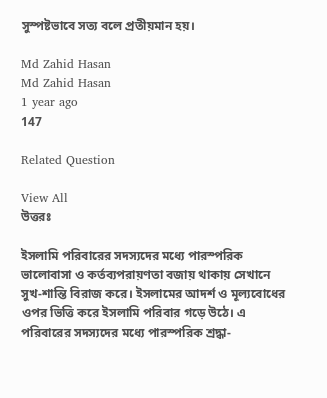সুস্পষ্টভাবে সত্য বলে প্রতীয়মান হয়।

Md Zahid Hasan
Md Zahid Hasan
1 year ago
147

Related Question

View All
উত্তরঃ

ইসলামি পরিবারের সদস্যদের মধ্যে পারস্পরিক ভালোবাসা ও কর্তব্যপরায়ণতা বজায় থাকায় সেখানে সুখ-শান্তি বিরাজ করে। ইসলামের আদর্শ ও মূল্যবোধের ওপর ভিত্তি করে ইসলামি পরিবার গড়ে উঠে। এ পরিবারের সদস্যদের মধ্যে পারস্পরিক শ্রদ্ধা-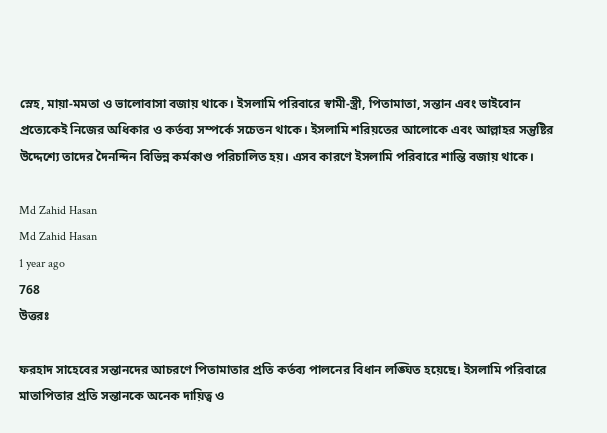স্নেহ, মায়া-মমতা ও ভালোবাসা বজায় থাকে। ইসলামি পরিবারে স্বামী-স্ত্রী, পিতামাতা, সন্তান এবং ভাইবোন প্রত্যেকেই নিজের অধিকার ও কর্তব্য সম্পর্কে সচেতন থাকে। ইসলামি শরিয়তের আলোকে এবং আল্লাহর সন্তুষ্টির উদ্দেশ্যে তাদের দৈনন্দিন বিভিন্ন কর্মকাণ্ড পরিচালিত হয়। এসব কারণে ইসলামি পরিবারে শান্তি বজায় থাকে।

Md Zahid Hasan
Md Zahid Hasan
1 year ago
768
উত্তরঃ

ফরহাদ সাহেবের সন্তানদের আচরণে পিতামাতার প্রতি কর্তব্য পালনের বিধান লঙ্ঘিত হয়েছে। ইসলামি পরিবারে মাতাপিতার প্রতি সন্তানকে অনেক দায়িত্ব ও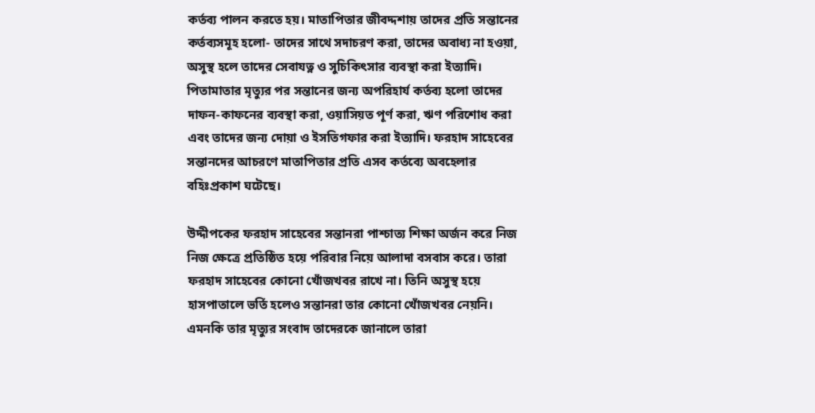কর্তব্য পালন করতে হয়। মাতাপিতার জীবদ্দশায় তাদের প্রতি সন্তানের কর্তব্যসমূহ হলো- তাদের সাথে সদাচরণ করা, তাদের অবাধ্য না হওয়া, অসুস্থ হলে তাদের সেবাযত্ন ও সুচিকিৎসার ব্যবস্থা করা ইত্যাদি। পিতামাতার মৃত্যুর পর সন্তানের জন্য অপরিহার্য কর্তব্য হলো তাদের দাফন-কাফনের ব্যবস্থা করা, ওয়াসিয়ত পূর্ণ করা, ঋণ পরিশোধ করা এবং তাদের জন্য দোয়া ও ইসতিগফার করা ইত্যাদি। ফরহাদ সাহেবের সন্তানদের আচরণে মাতাপিতার প্রতি এসব কর্তব্যে অবহেলার বহিঃপ্রকাশ ঘটেছে।

উদ্দীপকের ফরহাদ সাহেবের সন্তানরা পাশ্চাত্য শিক্ষা অর্জন করে নিজ নিজ ক্ষেত্রে প্রতিষ্ঠিত হয়ে পরিবার নিয়ে আলাদা বসবাস করে। তারা ফরহাদ সাহেবের কোনো খোঁজখবর রাখে না। তিনি অসুস্থ হয়ে হাসপাতালে ভর্তি হলেও সন্তানরা তার কোনো খোঁজখবর নেয়নি। এমনকি তার মৃত্যুর সংবাদ তাদেরকে জানালে তারা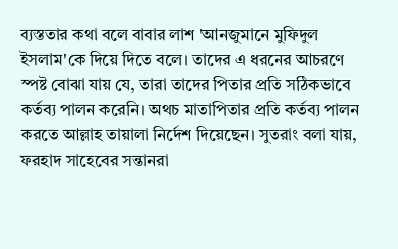ব্যস্ততার কথা বলে বাবার লাশ 'আনজুমানে মুফিদুল ইসলাম'কে দিয়ে দিতে বলে। তাদের এ ধরনের আচরণে স্পষ্ট বোঝা যায় যে, তারা তাদের পিতার প্রতি সঠিকভাবে কর্তব্য পালন করেনি। অথচ মাতাপিতার প্রতি কর্তব্য পালন করতে আল্লাহ তায়ালা নির্দেশ দিয়েছেন। সুতরাং বলা যায়, ফরহাদ সাহেবের সন্তানরা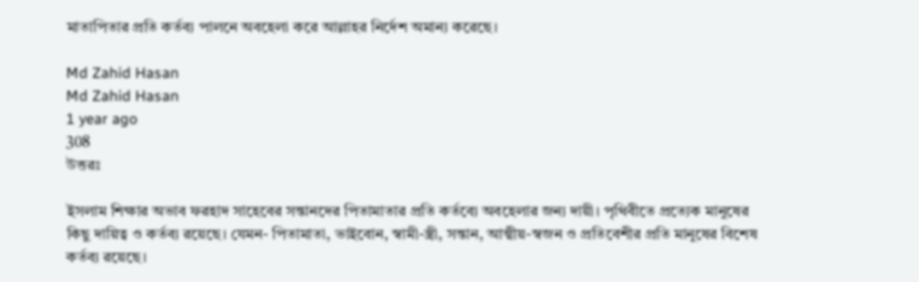মাতাপিতার প্রতি কর্তব্য পালনে অবহেলা করে আল্লাহর নির্দেশ অমান্য করেছে।

Md Zahid Hasan
Md Zahid Hasan
1 year ago
308
উত্তরঃ

ইসলাম শিক্ষার অভাব ফরহাদ সাহেবের সন্তানদের পিতামাতার প্রতি কর্তব্যে অবহেলার জন্য দায়ী। পৃথিবীতে প্রত্যেক মানুষের কিছু দায়িত্ব ও কর্তব্য রয়েছে। যেমন- পিতামাতা, ভাইবোন, স্বামী-স্ত্রী, সন্তান, আত্মীয়-স্বজন ও প্রতিবেশীর প্রতি মানুষের বিশেষ কর্তব্য রয়েছে।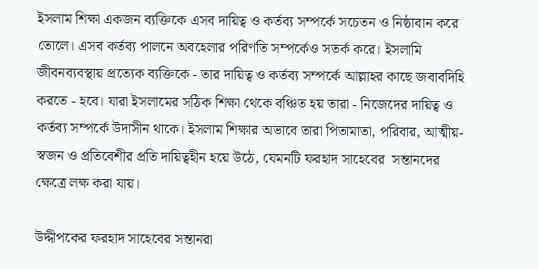ইসলাম শিক্ষা একজন ব্যক্তিকে এসব দায়িত্ব ও কর্তব্য সম্পর্কে সচেতন ও নিষ্ঠাবান করে তোলে। এসব কর্তব্য পালনে অবহেলার পরিণতি সম্পর্কেও সতর্ক করে। ইসলামি জীবনব্যবস্থায় প্রত্যেক ব্যক্তিকে - তার দায়িত্ব ও কর্তব্য সম্পর্কে আল্লাহর কাছে জবাবদিহি করতে - হবে। যারা ইসলামের সঠিক শিক্ষা থেকে বঞ্চিত হয় তারা - নিজেদের দায়িত্ব ও কর্তব্য সম্পর্কে উদাসীন থাকে। ইসলাম শিক্ষার অভাবে তারা পিতামাতা, পরিবার, আত্মীয়-স্বজন ও প্রতিবেশীর প্রতি দায়িত্বহীন হয়ে উঠে, যেমনটি ফরহাদ সাহেবের  সন্তানদের ক্ষেত্রে লক্ষ করা যায়।

উদ্দীপকের ফরহাদ সাহেবের সন্তানরা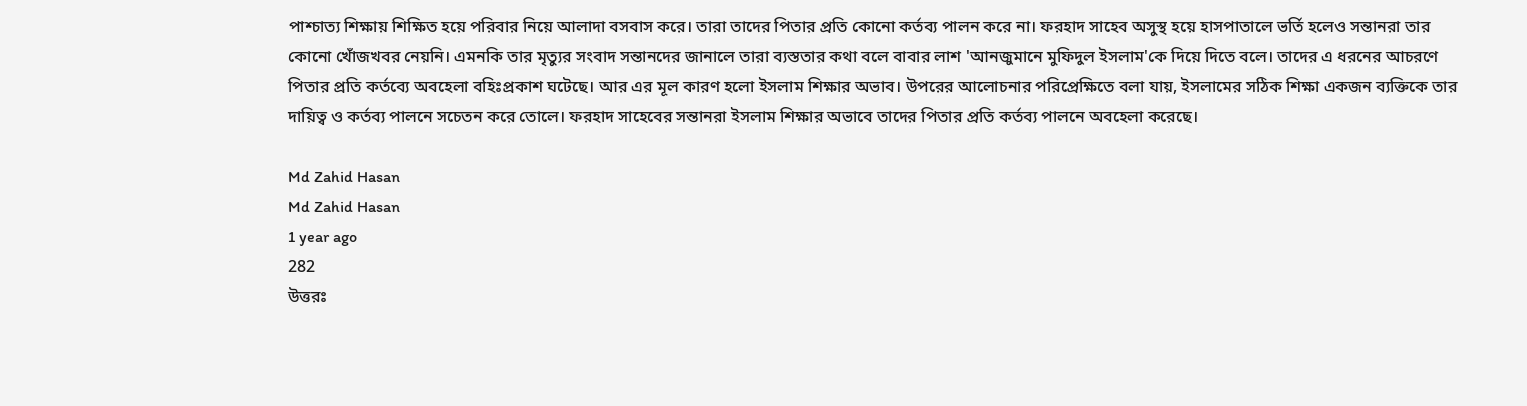পাশ্চাত্য শিক্ষায় শিক্ষিত হয়ে পরিবার নিয়ে আলাদা বসবাস করে। তারা তাদের পিতার প্রতি কোনো কর্তব্য পালন করে না। ফরহাদ সাহেব অসুস্থ হয়ে হাসপাতালে ভর্তি হলেও সন্তানরা তার কোনো খোঁজখবর নেয়নি। এমনকি তার মৃত্যুর সংবাদ সন্তানদের জানালে তারা ব্যস্ততার কথা বলে বাবার লাশ 'আনজুমানে মুফিদুল ইসলাম'কে দিয়ে দিতে বলে। তাদের এ ধরনের আচরণে পিতার প্রতি কর্তব্যে অবহেলা বহিঃপ্রকাশ ঘটেছে। আর এর মূল কারণ হলো ইসলাম শিক্ষার অভাব। উপরের আলোচনার পরিপ্রেক্ষিতে বলা যায়, ইসলামের সঠিক শিক্ষা একজন ব্যক্তিকে তার দায়িত্ব ও কর্তব্য পালনে সচেতন করে তোলে। ফরহাদ সাহেবের সন্তানরা ইসলাম শিক্ষার অভাবে তাদের পিতার প্রতি কর্তব্য পালনে অবহেলা করেছে।

Md Zahid Hasan
Md Zahid Hasan
1 year ago
282
উত্তরঃ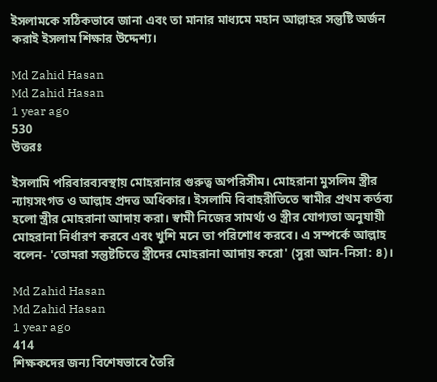ইসলামকে সঠিকভাবে জানা এবং তা মানার মাধ্যমে মহান আল্লাহর সন্তুষ্টি অর্জন করাই ইসলাম শিক্ষার উদ্দেশ্য।

Md Zahid Hasan
Md Zahid Hasan
1 year ago
530
উত্তরঃ

ইসলামি পরিবারব্যবস্থায় মোহরানার গুরুত্ব অপরিসীম। মোহরানা মুসলিম স্ত্রীর ন্যায়সংগত ও আল্লাহ প্রদত্ত অধিকার। ইসলামি বিবাহরীতিতে স্বামীর প্রথম কর্তব্য হলো স্ত্রীর মোহরানা আদায় করা। স্বামী নিজের সামর্থ্য ও স্ত্রীর যোগ্যতা অনুযায়ী মোহরানা নির্ধারণ করবে এবং খুশি মনে তা পরিশোধ করবে। এ সম্পর্কে আল্লাহ বলেন- 'তোমরা সন্তুষ্টচিত্তে স্ত্রীদের মোহরানা আদায় করো' (সুরা আন-নিসা: ৪)।

Md Zahid Hasan
Md Zahid Hasan
1 year ago
414
শিক্ষকদের জন্য বিশেষভাবে তৈরি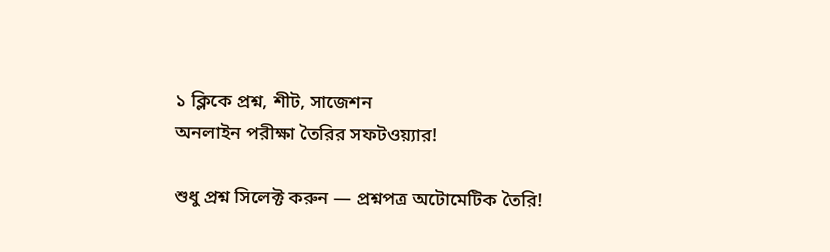১ ক্লিকে প্রশ্ন, শীট, সাজেশন
অনলাইন পরীক্ষা তৈরির সফটওয়্যার!

শুধু প্রশ্ন সিলেক্ট করুন — প্রশ্নপত্র অটোমেটিক তৈরি!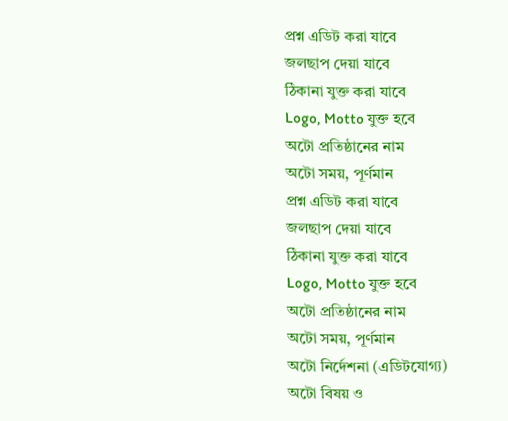প্রশ্ন এডিট করা যাবে
জলছাপ দেয়া যাবে
ঠিকানা যুক্ত করা যাবে
Logo, Motto যুক্ত হবে
অটো প্রতিষ্ঠানের নাম
অটো সময়, পূর্ণমান
প্রশ্ন এডিট করা যাবে
জলছাপ দেয়া যাবে
ঠিকানা যুক্ত করা যাবে
Logo, Motto যুক্ত হবে
অটো প্রতিষ্ঠানের নাম
অটো সময়, পূর্ণমান
অটো নির্দেশনা (এডিটযোগ্য)
অটো বিষয় ও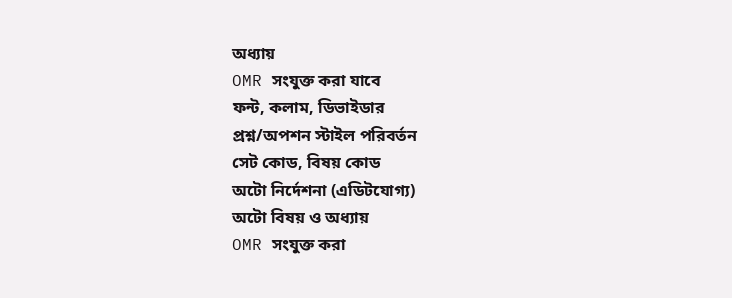অধ্যায়
OMR সংযুক্ত করা যাবে
ফন্ট, কলাম, ডিভাইডার
প্রশ্ন/অপশন স্টাইল পরিবর্তন
সেট কোড, বিষয় কোড
অটো নির্দেশনা (এডিটযোগ্য)
অটো বিষয় ও অধ্যায়
OMR সংযুক্ত করা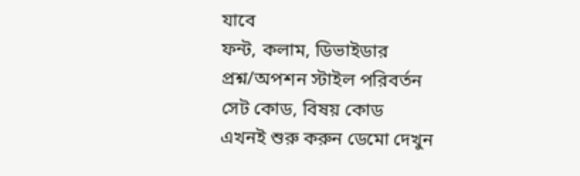যাবে
ফন্ট, কলাম, ডিভাইডার
প্রশ্ন/অপশন স্টাইল পরিবর্তন
সেট কোড, বিষয় কোড
এখনই শুরু করুন ডেমো দেখুন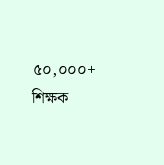৫০,০০০+
শিক্ষক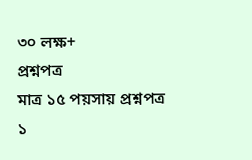৩০ লক্ষ+
প্রশ্নপত্র
মাত্র ১৫ পয়সায় প্রশ্নপত্র
১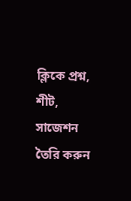ক্লিকে প্রশ্ন, শীট, সাজেশন তৈরি করুন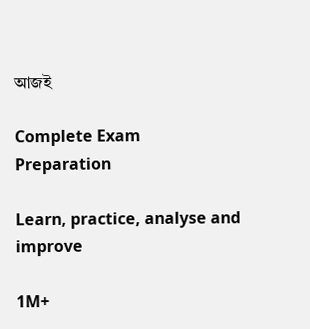আজই

Complete Exam
Preparation

Learn, practice, analyse and improve

1M+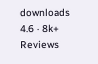downloads
4.6 · 8k+ Reviews